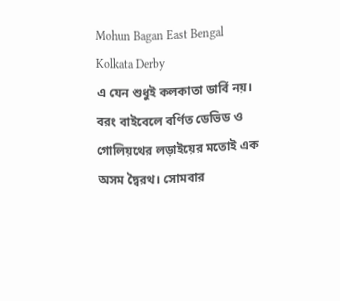Mohun Bagan East Bengal Kolkata Derby
এ যেন শুধুই কলকাতা ডার্বি নয়। বরং বাইবেলে বর্ণিত ডেভিড ও গোলিয়থের লড়াইয়ের মতোই এক অসম দ্বৈরথ। সোমবার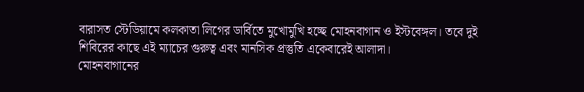বারাসত স্টেডিয়ামে কলকাতা লিগের ডার্বিতে মুখোমুখি হচ্ছে মোহনবাগান ও ইস্টবেঙ্গল। তবে দুই শিবিরের কাছে এই ম্যাচের গুরুত্ব এবং মানসিক প্রস্তুতি একেবারেই আলাদা।
মোহনবাগানের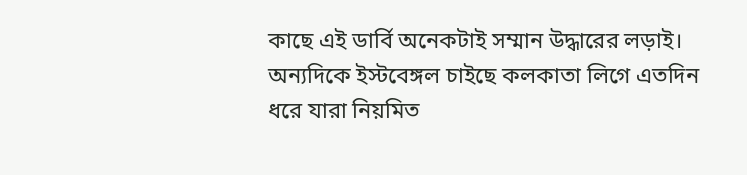কাছে এই ডার্বি অনেকটাই সম্মান উদ্ধারের লড়াই। অন্যদিকে ইস্টবেঙ্গল চাইছে কলকাতা লিগে এতদিন ধরে যারা নিয়মিত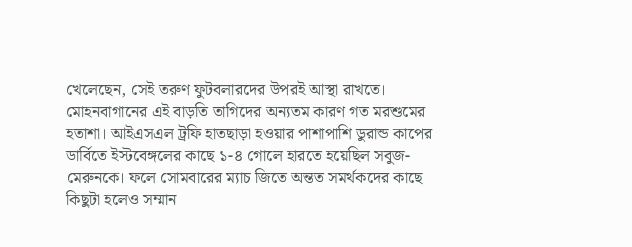খেলেছেন, সেই তরুণ ফুটবলারদের উপরই আস্থা রাখতে।
মোহনবাগানের এই বাড়তি তাগিদের অন্যতম কারণ গত মরশুমের হতাশা। আইএসএল ট্রফি হাতছাড়া হওয়ার পাশাপাশি ডুরান্ড কাপের ডার্বিতে ইস্টবেঙ্গলের কাছে ১-৪ গোলে হারতে হয়েছিল সবুজ-মেরুনকে। ফলে সোমবারের ম্যাচ জিতে অন্তত সমর্থকদের কাছে কিছুটা হলেও সম্মান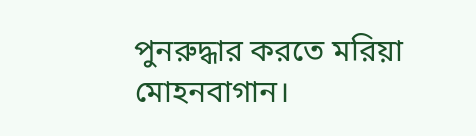পুনরুদ্ধার করতে মরিয়া মোহনবাগান।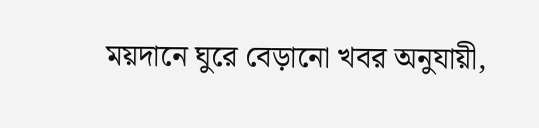ময়দানে ঘুরে বেড়ানো খবর অনুযায়ী,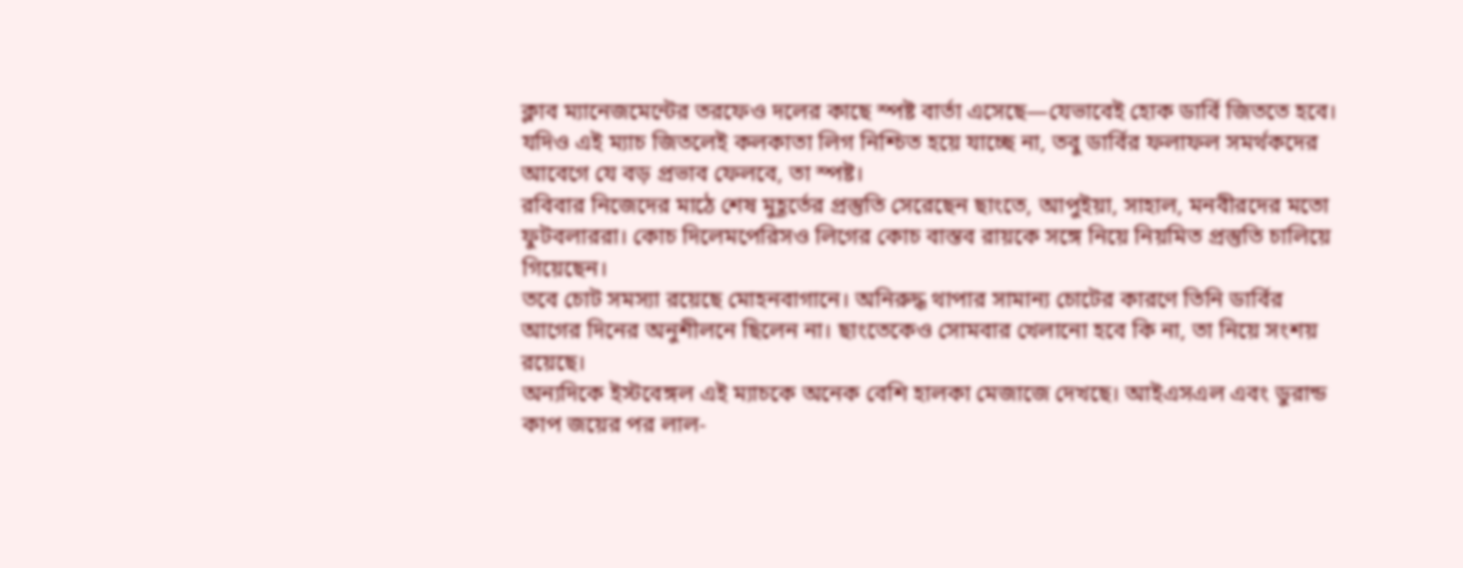ক্লাব ম্যানেজমেন্টের তরফেও দলের কাছে স্পষ্ট বার্তা এসেছে—যেভাবেই হোক ডার্বি জিততে হবে। যদিও এই ম্যাচ জিতলেই কলকাতা লিগ নিশ্চিত হয়ে যাচ্ছে না, তবু ডার্বির ফলাফল সমর্থকদের আবেগে যে বড় প্রভাব ফেলবে, তা স্পষ্ট।
রবিবার নিজেদের মাঠে শেষ মুহূর্তের প্রস্তুতি সেরেছেন ছাংতে, আপুইয়া, সাহাল, মনবীরদের মতো ফুটবলাররা। কোচ দিলেমপেরিসও লিগের কোচ বাস্তব রায়কে সঙ্গে নিয়ে নিয়মিত প্রস্তুতি চালিয়ে গিয়েছেন।
তবে চোট সমস্যা রয়েছে মোহনবাগানে। অনিরুদ্ধ থাপার সামান্য চোটের কারণে তিনি ডার্বির আগের দিনের অনুশীলনে ছিলেন না। ছাংতেকেও সোমবার খেলানো হবে কি না, তা নিয়ে সংশয় রয়েছে।
অন্যদিকে ইস্টবেঙ্গল এই ম্যাচকে অনেক বেশি হালকা মেজাজে দেখছে। আইএসএল এবং ডুরান্ড কাপ জয়ের পর লাল-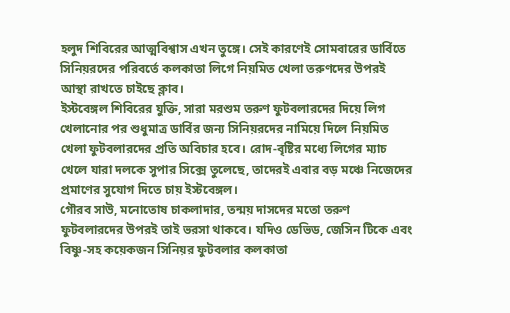হলুদ শিবিরের আত্মবিশ্বাস এখন তুঙ্গে। সেই কারণেই সোমবারের ডার্বিতে সিনিয়রদের পরিবর্তে কলকাতা লিগে নিয়মিত খেলা তরুণদের উপরই আস্থা রাখতে চাইছে ক্লাব।
ইস্টবেঙ্গল শিবিরের যুক্তি, সারা মরশুম তরুণ ফুটবলারদের দিয়ে লিগ খেলানোর পর শুধুমাত্র ডার্বির জন্য সিনিয়রদের নামিয়ে দিলে নিয়মিত খেলা ফুটবলারদের প্রতি অবিচার হবে। রোদ-বৃষ্টির মধ্যে লিগের ম্যাচ খেলে যারা দলকে সুপার সিক্সে তুলেছে, তাদেরই এবার বড় মঞ্চে নিজেদের প্রমাণের সুযোগ দিতে চায় ইস্টবেঙ্গল।
গৌরব সাউ, মনোতোষ চাকলাদার, তন্ময় দাসদের মতো তরুণ ফুটবলারদের উপরই তাই ভরসা থাকবে। যদিও ডেভিড, জেসিন টিকে এবং বিষ্ণু-সহ কয়েকজন সিনিয়র ফুটবলার কলকাতা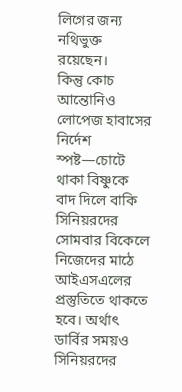লিগের জন্য নথিভুক্ত রয়েছেন।
কিন্তু কোচ আন্তোনিও লোপেজ হাবাসের নির্দেশ স্পষ্ট—চোটে থাকা বিষ্ণুকে বাদ দিলে বাকি সিনিয়রদের সোমবার বিকেলে নিজেদের মাঠে আইএসএলের প্রস্তুতিতে থাকতে হবে। অর্থাৎ ডার্বির সময়ও সিনিয়রদের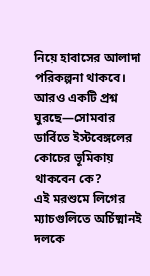নিয়ে হাবাসের আলাদা পরিকল্পনা থাকবে।
আরও একটি প্রশ্ন ঘুরছে—সোমবার ডার্বিতে ইস্টবেঙ্গলের কোচের ভূমিকায় থাকবেন কে?
এই মরশুমে লিগের ম্যাচগুলিতে অর্চিষ্মানই দলকে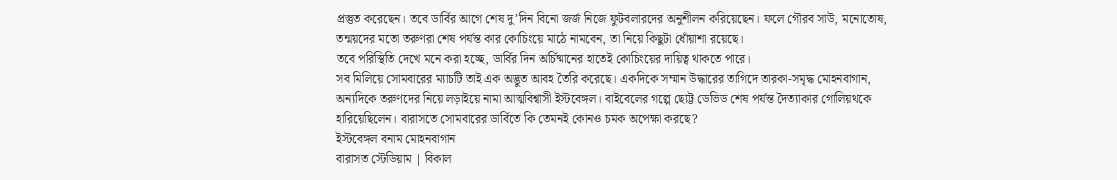প্রস্তুত করেছেন। তবে ডার্বির আগে শেষ দু’দিন বিনো জর্জ নিজে ফুটবলারদের অনুশীলন করিয়েছেন। ফলে গৌরব সাউ, মনোতোষ, তন্ময়দের মতো তরুণরা শেষ পর্যন্ত কার কোচিংয়ে মাঠে নামবেন, তা নিয়ে কিছুটা ধোঁয়াশা রয়েছে।
তবে পরিস্থিতি দেখে মনে করা হচ্ছে, ডার্বির দিন অর্চিষ্মানের হাতেই কোচিংয়ের দায়িত্ব থাকতে পারে।
সব মিলিয়ে সোমবারের ম্যাচটি তাই এক অদ্ভুত আবহ তৈরি করেছে। একদিকে সম্মান উদ্ধারের তাগিদে তারকা-সমৃদ্ধ মোহনবাগান, অন্যদিকে তরুণদের নিয়ে লড়াইয়ে নামা আত্মবিশ্বাসী ইস্টবেঙ্গল। বাইবেলের গল্পে ছোট্ট ডেভিড শেষ পর্যন্ত দৈত্যাকার গোলিয়থকে হারিয়েছিলেন। বারাসতে সোমবারের ডার্বিতে কি তেমনই কোনও চমক অপেক্ষা করছে?
ইস্টবেঙ্গল বনাম মোহনবাগান
বারাসত স্টেডিয়াম | বিকাল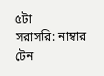৫টা
সরাসরি: নাম্বার টেন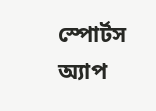স্পোর্টস অ্যাপ